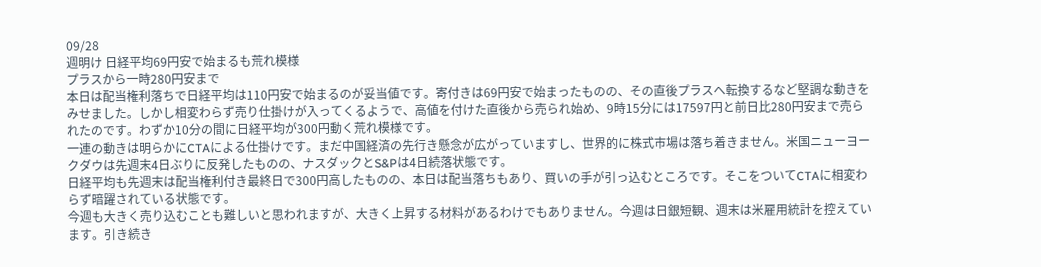09/28
週明け 日経平均69円安で始まるも荒れ模様
プラスから一時280円安まで
本日は配当権利落ちで日経平均は110円安で始まるのが妥当値です。寄付きは69円安で始まったものの、その直後プラスへ転換するなど堅調な動きをみせました。しかし相変わらず売り仕掛けが入ってくるようで、高値を付けた直後から売られ始め、9時15分には17597円と前日比280円安まで売られたのです。わずか10分の間に日経平均が300円動く荒れ模様です。
一連の動きは明らかにCTAによる仕掛けです。まだ中国経済の先行き懸念が広がっていますし、世界的に株式市場は落ち着きません。米国ニューヨークダウは先週末4日ぶりに反発したものの、ナスダックとS&Pは4日続落状態です。
日経平均も先週末は配当権利付き最終日で300円高したものの、本日は配当落ちもあり、買いの手が引っ込むところです。そこをついてCTAに相変わらず暗躍されている状態です。
今週も大きく売り込むことも難しいと思われますが、大きく上昇する材料があるわけでもありません。今週は日銀短観、週末は米雇用統計を控えています。引き続き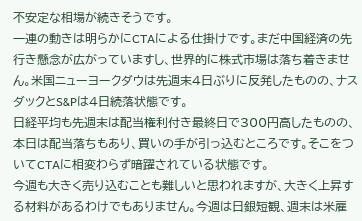不安定な相場が続きそうです。
一連の動きは明らかにCTAによる仕掛けです。まだ中国経済の先行き懸念が広がっていますし、世界的に株式市場は落ち着きません。米国ニューヨークダウは先週末4日ぶりに反発したものの、ナスダックとS&Pは4日続落状態です。
日経平均も先週末は配当権利付き最終日で300円高したものの、本日は配当落ちもあり、買いの手が引っ込むところです。そこをついてCTAに相変わらず暗躍されている状態です。
今週も大きく売り込むことも難しいと思われますが、大きく上昇する材料があるわけでもありません。今週は日銀短観、週末は米雇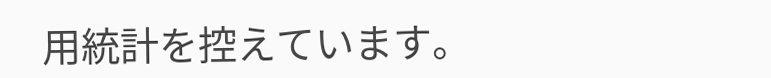用統計を控えています。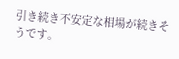引き続き不安定な相場が続きそうです。